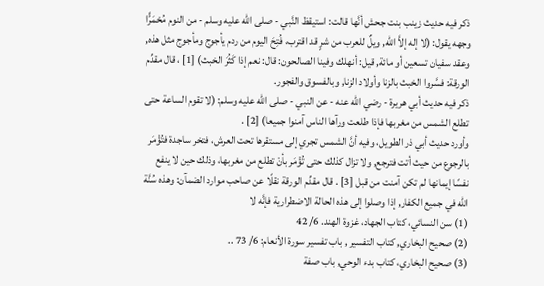ذكر فيه حديث زينب بنت جحش أنَّها قالت: استيقظ النَّبي - صلى الله عليه وسلم - من النوم مُحْمَرًَّا وجهه يقول: (لا إله إلاَّ الله, ويلٌ للعرب من شرٍ قد اقترب، فُتِحَ اليوم من ردم يأجوج ومأجوج مثل هذه, وعقد سفيان تسعين أو مائة, قيل: أنهلك وفينا الصالحون: قال: نعم إذا كَثُرَ الخبث) [1] ، قال مقدِّم الورقة: فسَّروا الخبث بالزنا وأولاد الزنا, وبالفسوق والفجور.
ذكر فيه حديث أبي هريرة - رضي الله عنه - عن النبي - صلى الله عليه وسلم: (لا تقوم الساعة حتى تطلع الشمس من مغربها فإذا طلعت ورآها الناس آمنوا جميعا) [2] .
وأورد حديث أبي ذر الطويل، وفيه أنَّ الشمس تجري إلى مستقرها تحت العرش، فتخر ساجدة فتُؤْمَر بالرجوع من حيث أتت فترجع, ولا تزال كذلك حتى تُؤْمَر بأنْ تطلع من مغربها، وذلك حين لا ينفع نفسًا إيمانها لم تكن آمنت من قبل [3] . قال مقدِّم الورقة نقلًا عن صاحب موارد الضمآن: وهذه سُنَّة الله في جميع الكفار, إذا وصلوا إلى هذه الحالة الاضطرارية فإنَّه لا
(1) سن النسائي، كتاب الجهاد، غزوة الهند. 6/ 42
(2) صحيح البخاري, كتاب التفسير , باب تفسير سورة الأنعام: 6/ 73 ..
(3) صحيح البخاري، كتاب بدء الوحي, باب صفة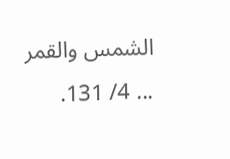الشمس والقمر ... 4/ 131.